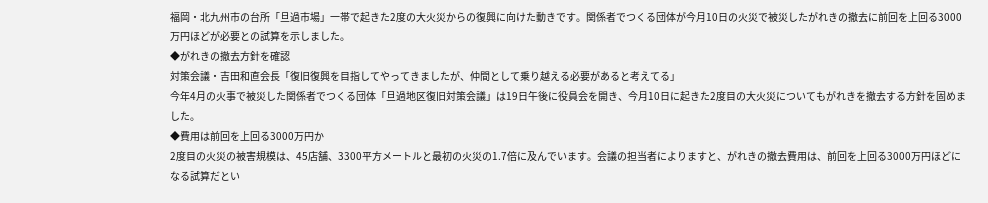福岡・北九州市の台所「旦過市場」一帯で起きた2度の大火災からの復興に向けた動きです。関係者でつくる団体が今月10日の火災で被災したがれきの撤去に前回を上回る3000万円ほどが必要との試算を示しました。
◆がれきの撤去方針を確認
対策会議・吉田和直会長「復旧復興を目指してやってきましたが、仲間として乗り越える必要があると考えてる」
今年4月の火事で被災した関係者でつくる団体「旦過地区復旧対策会議」は19日午後に役員会を開き、今月10日に起きた2度目の大火災についてもがれきを撤去する方針を固めました。
◆費用は前回を上回る3000万円か
2度目の火災の被害規模は、45店舗、3300平方メートルと最初の火災の1.7倍に及んでいます。会議の担当者によりますと、がれきの撤去費用は、前回を上回る3000万円ほどになる試算だとい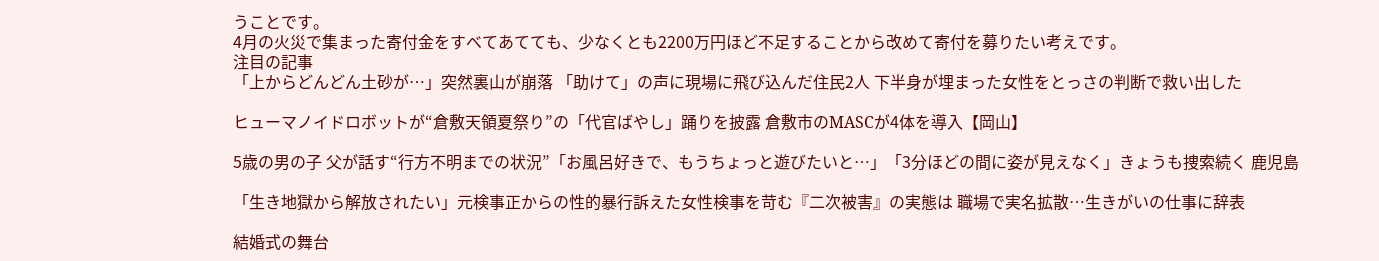うことです。
4月の火災で集まった寄付金をすべてあてても、少なくとも2200万円ほど不足することから改めて寄付を募りたい考えです。
注目の記事
「上からどんどん土砂が…」突然裏山が崩落 「助けて」の声に現場に飛び込んだ住民2人 下半身が埋まった女性をとっさの判断で救い出した

ヒューマノイドロボットが“倉敷天領夏祭り”の「代官ばやし」踊りを披露 倉敷市のMASCが4体を導入【岡山】

5歳の男の子 父が話す“行方不明までの状況”「お風呂好きで、もうちょっと遊びたいと…」「3分ほどの間に姿が見えなく」きょうも捜索続く 鹿児島

「生き地獄から解放されたい」元検事正からの性的暴行訴えた女性検事を苛む『二次被害』の実態は 職場で実名拡散…生きがいの仕事に辞表

結婚式の舞台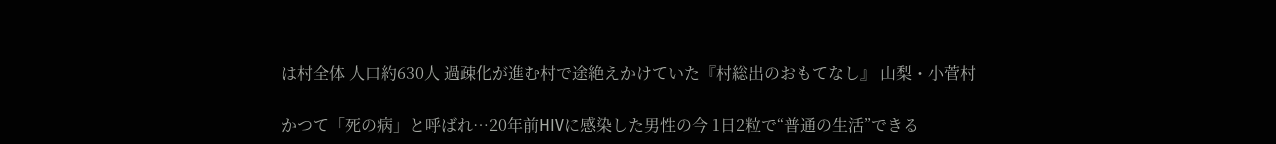は村全体 人口約630人 過疎化が進む村で途絶えかけていた『村総出のおもてなし』 山梨・小菅村

かつて「死の病」と呼ばれ…20年前HIVに感染した男性の今 1日2粒で“普通の生活”できる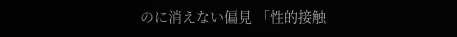のに消えない偏見 「性的接触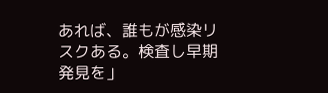あれば、誰もが感染リスクある。検査し早期発見を」